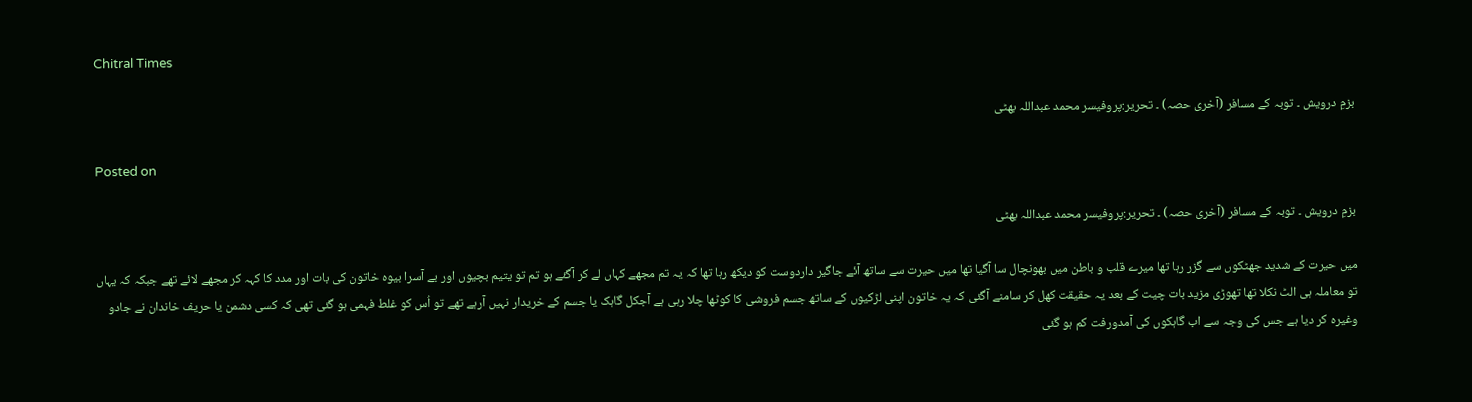Chitral Times

بزمِ درویش ۔ توبہ کے مسافر (آخری حصہ) ۔ تحریر:پروفیسر محمد عبداللہ بھٹی

Posted on

بزمِ درویش ۔ توبہ کے مسافر (آخری حصہ) ۔ تحریر:پروفیسر محمد عبداللہ بھٹی

میں حیرت کے شدید جھٹکوں سے گزر رہا تھا میرے قلب و باطن میں بھونچال سا آگیا تھا میں حیرت سے ساتھ آئے جاگیر داردوست کو دیکھ رہا تھا کہ یہ تم مجھے کہاں لے کر آگئے ہو تم تو یتیم بچیوں اور بے آسرا بیوہ خاتون کی بات اور مدد کا کہہ کر مجھے لائے تھے جبکہ کہ یہاں تو معاملہ ہی الٹ نکلا تھا تھوڑی مزید بات چیت کے بعد یہ حقیقت کھل کر سامنے آگئی کہ یہ خاتون اپنی لڑکیوں کے ساتھ جسم فروشی کا کوٹھا چلا رہی ہے آجکل گاہک یا جسم کے خریدار نہیں آرہے تھے تو اُس کو غلط فہمی ہو گئی تھی کہ کسی دشمن یا حریف خاندان نے جادو وغیرہ کر دیا ہے جس کی وجہ سے اب گاہکوں کی آمدورفت کم ہو گئی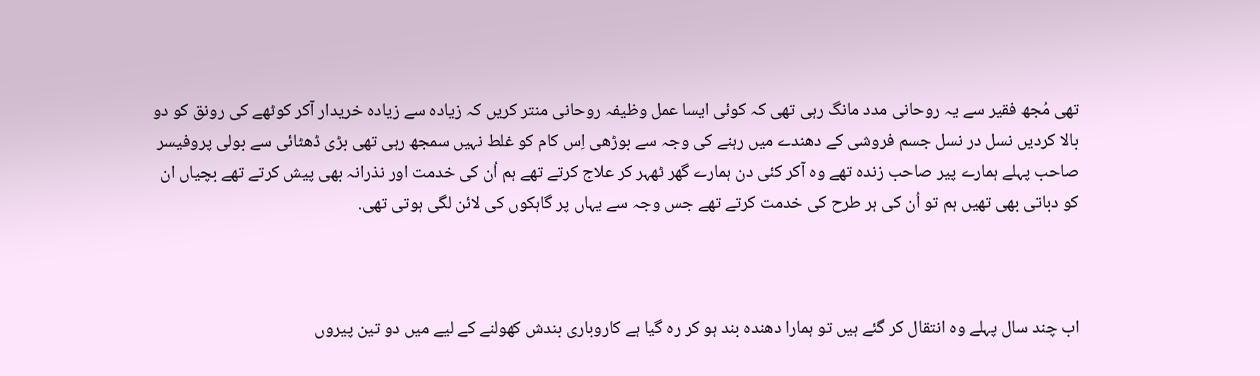تھی مُجھ فقیر سے یہ روحانی مدد مانگ رہی تھی کہ کوئی ایسا عمل وظیفہ روحانی منتر کریں کہ زیادہ سے زیادہ خریدار آکر کوٹھے کی رونق کو دو بالا کردیں نسل در نسل جسم فروشی کے دھندے میں رہنے کی وجہ سے بوڑھی اِس کام کو غلط نہیں سمجھ رہی تھی بڑی ڈھٹائی سے بولی پروفیسر صاحب پہلے ہمارے پیر صاحب زندہ تھے وہ آکر کئی دن ہمارے گھر ٹھہر کر علاج کرتے تھے ہم اُن کی خدمت اور نذرانہ بھی پیش کرتے تھے بچیاں ان کو دباتی بھی تھیں ہم تو اُن کی ہر طرح کی خدمت کرتے تھے جس وجہ سے یہاں پر گاہکوں کی لائن لگی ہوتی تھی.



اب چند سال پہلے وہ انتقال کر گئے ہیں تو ہمارا دھندہ بند ہو کر رہ گیا ہے کاروباری بندش کھولنے کے لیے میں دو تین پیروں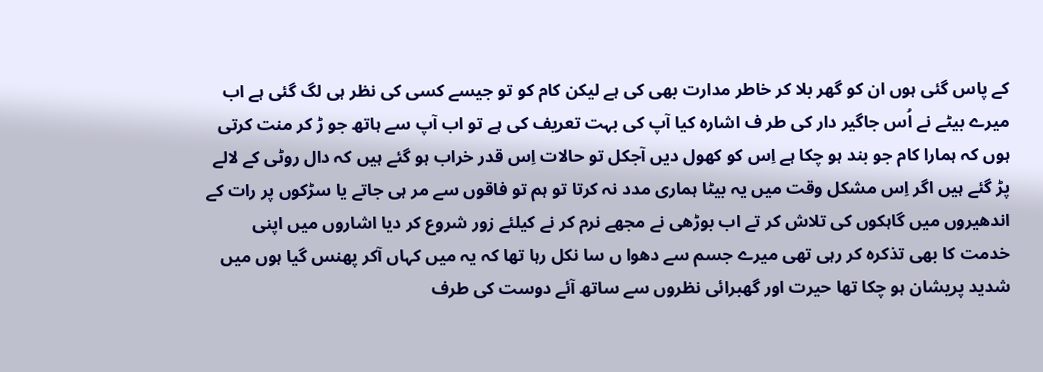کے پاس گئی ہوں ان کو گھر بلا کر خاطر مدارت بھی کی ہے لیکن کام کو تو جیسے کسی کی نظر ہی لگ گئی ہے اب میرے بیٹے نے اُس جاگیر دار کی طر ف اشارہ کیا آپ کی بہت تعریف کی ہے تو اب آپ سے ہاتھ جو ڑ کر منت کرتی ہوں کہ ہمارا کام جو بند ہو چکا ہے اِس کو کھول دیں آجکل تو حالات اِس قدر خراب ہو گئے ہیں کہ دال روٹی کے لالے پڑ گئے ہیں اگر اِس مشکل وقت میں یہ بیٹا ہماری مدد نہ کرتا تو ہم تو فاقوں سے مر ہی جاتے یا سڑکوں پر رات کے اندھیروں میں گاہکوں کی تلاش کر تے اب بوڑھی نے مجھے نرم کر نے کیلئے زور شروع کر دیا اشاروں میں اپنی خدمت کا بھی تذکرہ کر رہی تھی میرے جسم سے دھوا ں سا نکل رہا تھا کہ یہ میں کہاں آکر پھنس گیا ہوں میں شدید پریشان ہو چکا تھا حیرت اور گھبرائی نظروں سے ساتھ آئے دوست کی طرف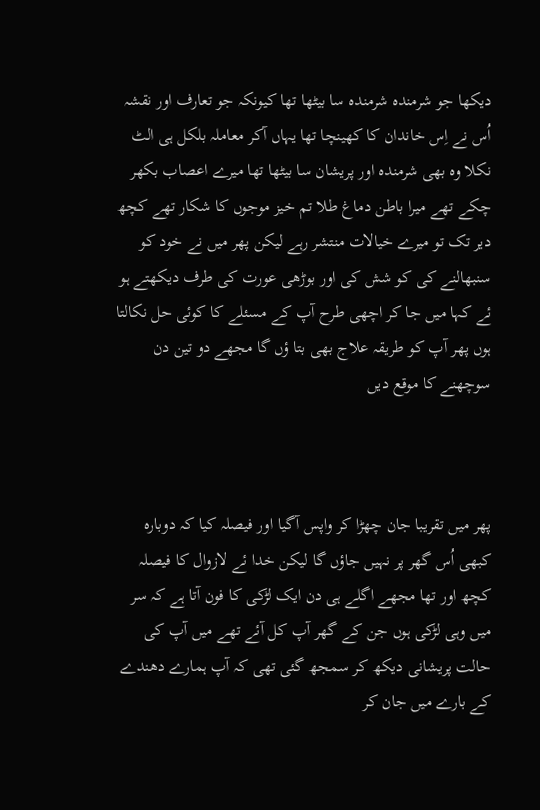دیکھا جو شرمندہ شرمندہ سا بیٹھا تھا کیونکہ جو تعارف اور نقشہ اُس نے اِس خاندان کا کھینچا تھا یہاں آکر معاملہ بلکل ہی الٹ نکلا وہ بھی شرمندہ اور پریشان سا بیٹھا تھا میرے اعصاب بکھر چکے تھے میرا باطن دماغ طلا تم خیز موجوں کا شکار تھے کچھ دیر تک تو میرے خیالات منتشر رہے لیکن پھر میں نے خود کو سنبھالنے کی کو شش کی اور بوڑھی عورت کی طرف دیکھتے ہو ئے کہا میں جا کر اچھی طرح آپ کے مسئلے کا کوئی حل نکالتا ہوں پھر آپ کو طریقہ علاج بھی بتا ؤں گا مجھے دو تین دن سوچھنے کا موقع دیں



پھر میں تقریبا جان چھڑا کر واپس آگیا اور فیصلہ کیا کہ دوبارہ کبھی اُس گھر پر نہیں جاؤں گا لیکن خدا ئے لازوال کا فیصلہ کچھ اور تھا مجھے اگلے ہی دن ایک لڑکی کا فون آتا ہے کہ سر میں وہی لڑکی ہوں جن کے گھر آپ کل آئے تھے میں آپ کی حالت پریشانی دیکھ کر سمجھ گئی تھی کہ آپ ہمارے دھندے کے بارے میں جان کر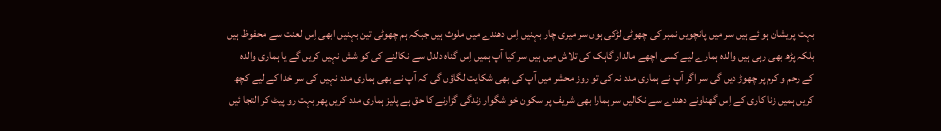بہت پریشان ہو ئے ہیں سر میں پانچویں نمبر کی چھوٹی لڑکی ہوں سر میری چار بہنیں اِس دھندے میں ملوث ہیں جبکہ ہم چھوٹی تین بہنیں ابھی اِس لعنت سے محفوظ ہیں بلکہ پڑھ بھی رہی ہیں والدہ ہمارے لیے کسی اچھے مالدار گاہک کی تلاش میں ہیں سر کیا آپ ہمیں اِس گناہ دلدل سے نکالنے کی کو شش نہیں کریں گے یا ہماری والدہ کے رحم و کرم پر چھوڑ دیں گی سر اگر آپ نے ہماری مدد نہ کی تو روز محشر میں آپ کی بھی شکایت لگاؤں گی کہ آپ نے بھی ہماری مدد نہیں کی سر خدا کے لیے کچھ کریں ہمیں زنا کاری کے اِس گھناونے دھندے سے نکالیں سر ہمارا بھی شریف پر سکون خو شگوار زندگی گزارنے کا حق ہے پلیز ہماری مدد کریں پھر بہت رو پیٹ کر التجا ئیں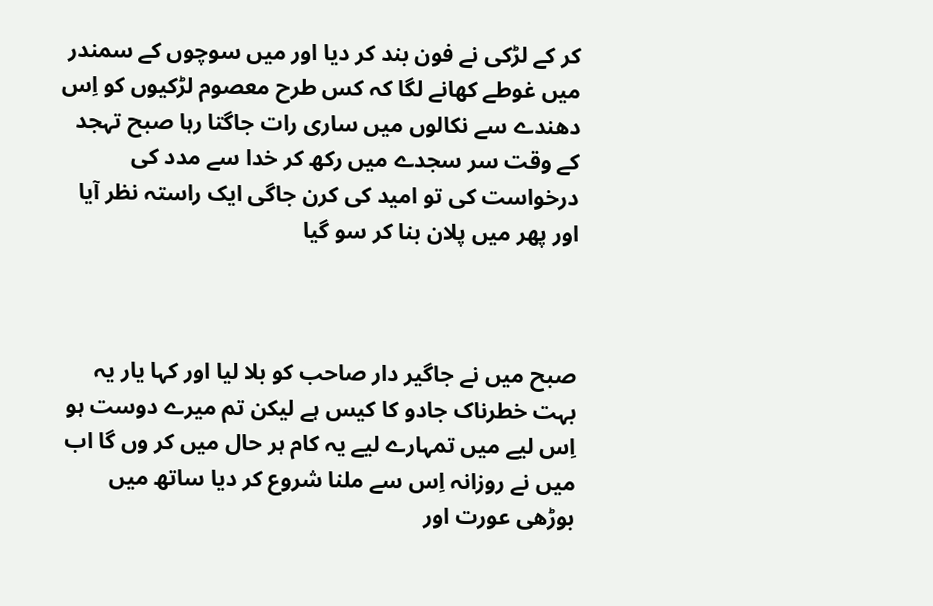کر کے لڑکی نے فون بند کر دیا اور میں سوچوں کے سمندر میں غوطے کھانے لگا کہ کس طرح معصوم لڑکیوں کو اِس دھندے سے نکالوں میں ساری رات جاگتا رہا صبح تہجد کے وقت سر سجدے میں رکھ کر خدا سے مدد کی درخواست کی تو امید کی کرن جاگی ایک راستہ نظر آیا اور پھر میں پلان بنا کر سو گیا



صبح میں نے جاگیر دار صاحب کو بلا لیا اور کہا یار یہ بہت خطرناک جادو کا کیس ہے لیکن تم میرے دوست ہو اِس لیے میں تمہارے لیے یہ کام ہر حال میں کر وں گا اب میں نے روزانہ اِس سے ملنا شروع کر دیا ساتھ میں بوڑھی عورت اور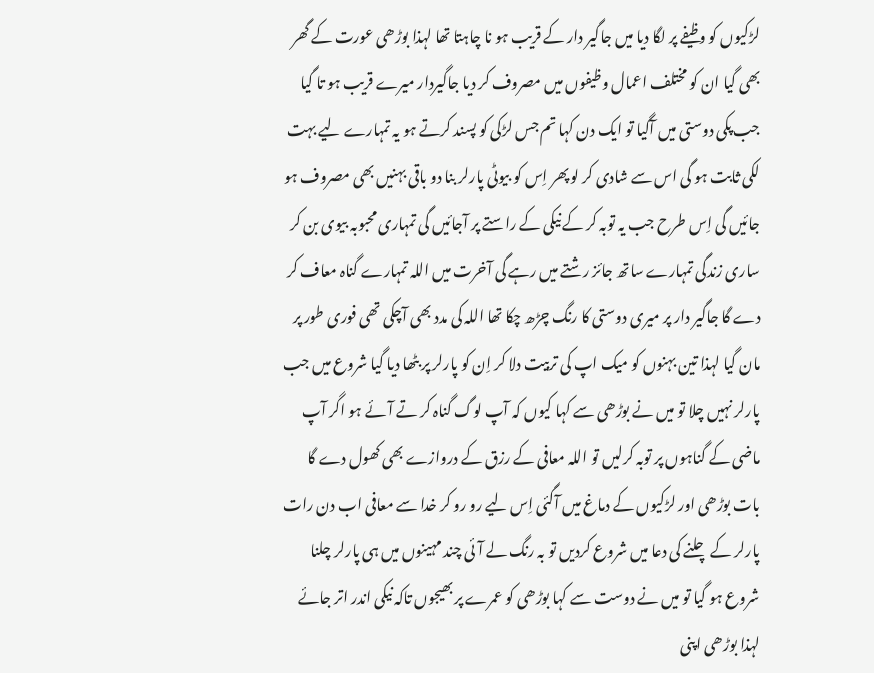لڑکیوں کو وظیفے پر لگا دیا میں جاگیر دار کے قریب ہو نا چاہتا تھا لہذا بوڑھی عورت کے گھر بھی گیا ان کو مختلف اعمال وظیفوں میں مصروف کر دیا جاگیردار میرے قریب ہو تا گیا جب پکی دوستی میں آگیا تو ایک دن کہا تم جس لڑکی کو پسند کرتے ہو یہ تمہارے لیے بہت لکی ثابت ہو گی اس سے شادی کر لو پھر اِس کو بیوٹی پارلر بنا دو باقی بہنیں بھی مصروف ہو جائیں گی اِس طرح جب یہ توبہ کر کے نیکی کے راستے پر آجائیں گی تمہاری محبوبہ بیوی بن کر ساری زندگی تمہارے ساتھ جائز رشتے میں رہے گی آخرت میں اللہ تمہارے گناہ معاف کر دے گا جاگیر دار پر میری دوستی کا رنگ چڑھ چکا تھا اللہ کی مدد بھی آچکی تھی فوری طور پر مان گیا لہذا تین بہنوں کو میک اپ کی تربیت دلا کر اِن کو پارلر پر بٹھا دیا گیا شروع میں جب پارلر نہیں چلا تو میں نے بوڑھی سے کہا کیوں کہ آپ لوگ گناہ کر تے آئے ہو اگر آپ ماضی کے گناہوں پر توبہ کرلیں تو اللہ معافی کے رزق کے دروازے بھی کھول دے گا بات بوڑھی اور لڑکیوں کے دماغ میں آگئی اِس لیے رو رو کر خدا سے معافی اب دن رات پارلر کے چلنے کی دعا میں شروع کردیں تو بہ رنگ لے آئی چند مہینوں میں ہی پارلر چلنا شروع ہو گیا تو میں نے دوست سے کہا بوڑھی کو عمرے پر بھیجوں تاکہ نیکی اندر اتر جائے لہذا بوڑھی اپنی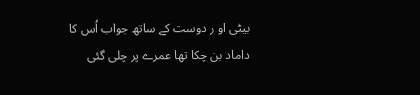بیٹی او ر دوست کے ساتھ جواب اُس کا داماد بن چکا تھا عمرے پر چلی گئی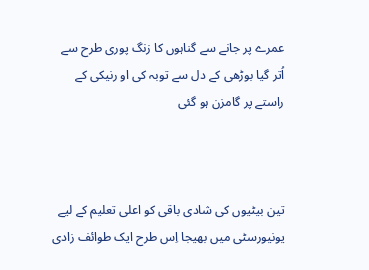عمرے پر جانے سے گناہوں کا زنگ پوری طرح سے اُتر گیا بوڑھی کے دل سے توبہ کی او رنیکی کے راستے پر گامزن ہو گئی



تین بیٹیوں کی شادی باقی کو اعلی تعلیم کے لیے یونیورسٹی میں بھیجا اِس طرح ایک طوائف زادی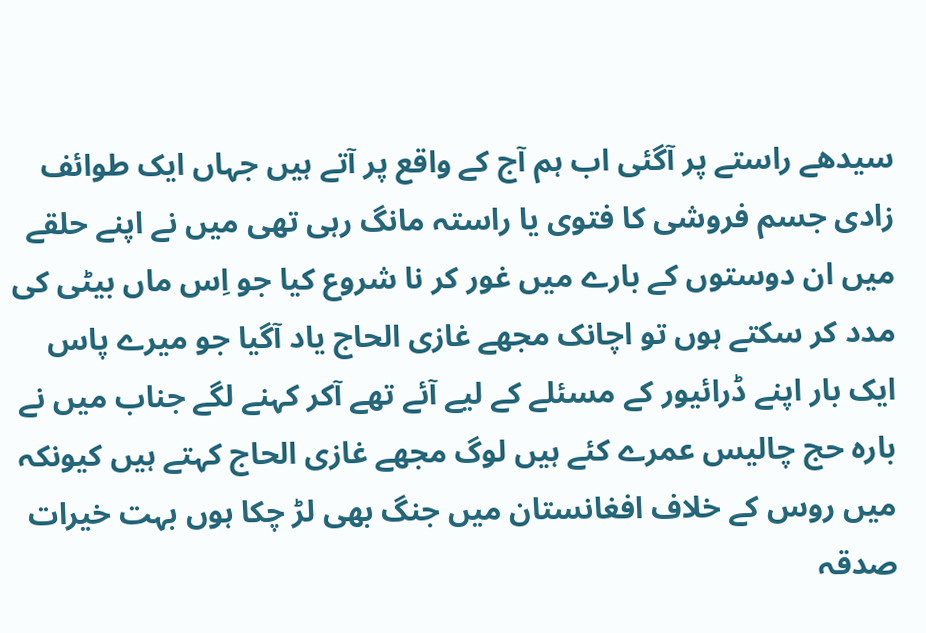سیدھے راستے پر آگئی اب ہم آج کے واقع پر آتے ہیں جہاں ایک طوائف زادی جسم فروشی کا فتوی یا راستہ مانگ رہی تھی میں نے اپنے حلقے میں ان دوستوں کے بارے میں غور کر نا شروع کیا جو اِس ماں بیٹی کی مدد کر سکتے ہوں تو اچانک مجھے غازی الحاج یاد آگیا جو میرے پاس ایک بار اپنے ڈرائیور کے مسئلے کے لیے آئے تھے آکر کہنے لگے جناب میں نے بارہ حج چالیس عمرے کئے ہیں لوگ مجھے غازی الحاج کہتے ہیں کیونکہ میں روس کے خلاف افغانستان میں جنگ بھی لڑ چکا ہوں بہت خیرات صدقہ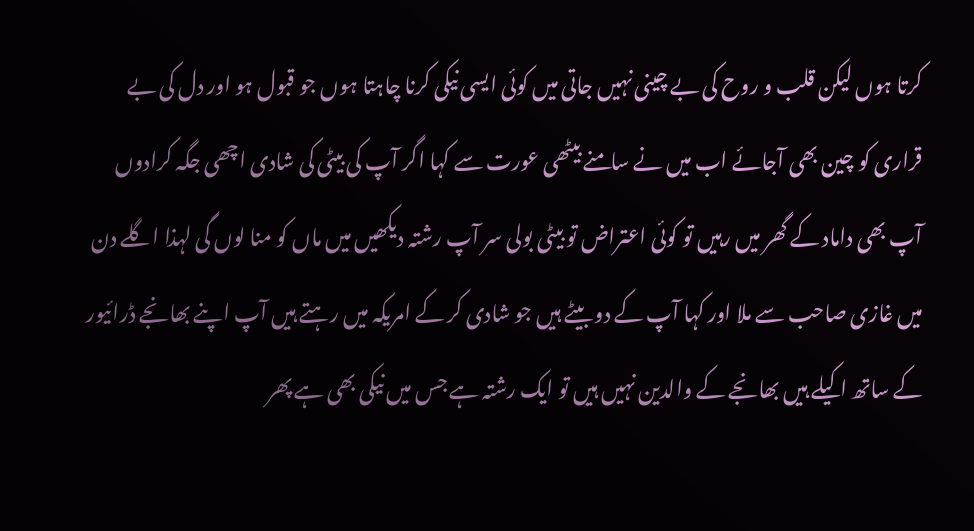کرتا ہوں لیکن قلب و روح کی بے چینی نہیں جاتی میں کوئی ایسی نیکی کرنا چاہتا ہوں جو قبول ہو اور دل کی بے قراری کو چین بھی آجائے اب میں نے سامنے بیٹھی عورت سے کہا اگر آپ کی بیٹی کی شادی اچھی جگہ کرادوں آپ بھی داماد کے گھر میں رہیں تو کوئی اعتراض تو بیٹی بولی سر آپ رشتہ دیکھیں میں ماں کو منا لوں گی لہذا اگلے دن میں غازی صاحب سے ملا اور کہا آپ کے دو بیٹے ہیں جو شادی کر کے امریکہ میں رہتے ہیں آپ اپنے بھانجے ڈرائیور کے ساتھ اکیلے ہیں بھانجے کے والدین نہیں ہیں تو ایک رشتہ ہے جس میں نیکی بھی ہے پھر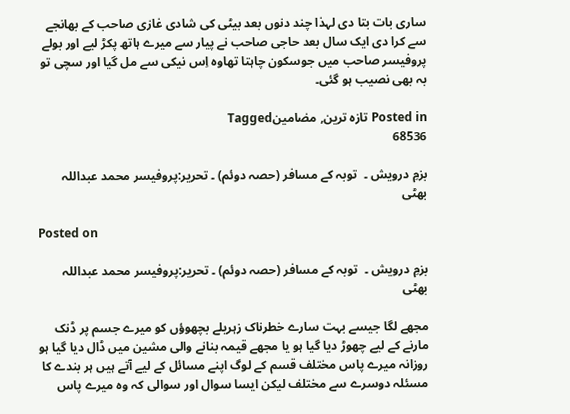ساری بات بتا دی لہذا چند دنوں بعد بیٹی کی شادی غازی صاحب کے بھانجے سے کرا دی ایک سال بعد حاجی صاحب نے پیار سے میرے ہاتھ پکڑ لیے اور بولے پروفیسر صاحب میں جوسکون چاہتا تھاوہ اِس نیکی سے مل گیا اور سچی تو بہ بھی نصیب ہو گئی۔

Posted in تازہ ترین, مضامینTagged
68536

بزمِ درویش ۔  توبہ کے مسافر (حصہ دوئم) ۔ تحریر:پروفیسر محمد عبداللہ بھٹی

Posted on

بزمِ درویش ۔  توبہ کے مسافر (حصہ دوئم) ۔ تحریر:پروفیسر محمد عبداللہ بھٹی

مجھے لگا جیسے بہت سارے خطرناک زہریلے بچھوؤں کو میرے جسم پر ڈنک مارنے کے لیے چھوڑ دیا گیا ہو یا مجھے قیمہ بنانے والی مشین میں ڈال دیا گیا ہو روزانہ میرے پاس مختلف قسم کے لوگ اپنے مسائل کے لیے آتے ہیں ہر بندے کا مسئلہ دوسرے سے مختلف لیکن ایسا سوال اور سوالی کہ وہ میرے پاس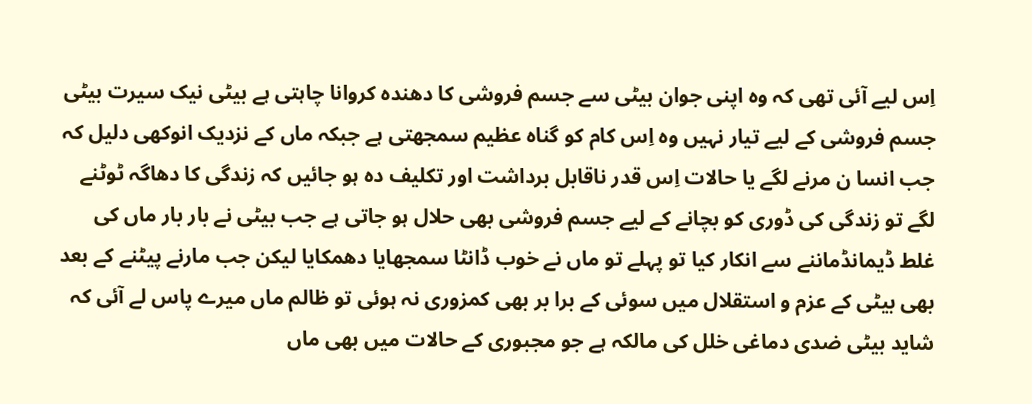اِس لیے آئی تھی کہ وہ اپنی جوان بیٹی سے جسم فروشی کا دھندہ کروانا چاہتی ہے بیٹی نیک سیرت بیٹی جسم فروشی کے لیے تیار نہیں وہ اِس کام کو گناہ عظیم سمجھتی ہے جبکہ ماں کے نزدیک انوکھی دلیل کہ جب انسا ن مرنے لگے یا حالات اِس قدر ناقابل برداشت اور تکلیف دہ ہو جائیں کہ زندگی کا دھاگہ ٹوٹنے لگے تو زندگی کی ڈوری کو بچانے کے لیے جسم فروشی بھی حلال ہو جاتی ہے جب بیٹی نے بار بار ماں کی غلط ڈیمانڈماننے سے انکار کیا تو پہلے تو ماں نے خوب ڈانٹا سمجھایا دھمکایا لیکن جب مارنے پیٹنے کے بعد بھی بیٹی کے عزم و استقلال میں سوئی کے برا بر بھی کمزوری نہ ہوئی تو ظالم ماں میرے پاس لے آئی کہ شاید بیٹی ضدی دماغی خلل کی مالکہ ہے جو مجبوری کے حالات میں بھی ماں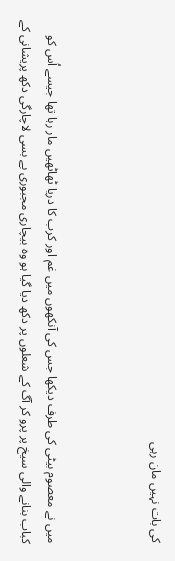کی بات نہیں مان رہی



میں نے معصوم بیٹی کی طرف دیکھا جس کی آنکھوں میں غم اور کرب کا دریا ٹھاٹھیں مار رہا تھا جیسے اُس کو کباب بنانے والی سیخ پر پرو کر آگ کے شعلوں پر دکھ دیا گیا ہو وہ بیچاری مجبوری بے بسی لاچارگی دکھ پریشانی کے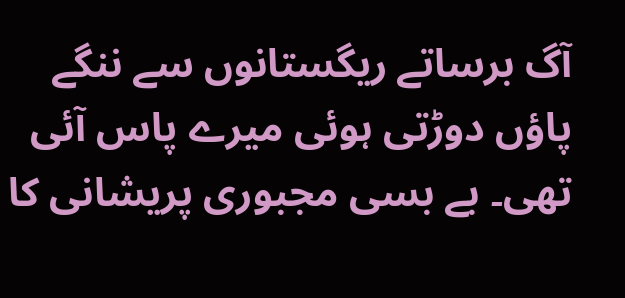آگ برساتے ریگستانوں سے ننگے پاؤں دوڑتی ہوئی میرے پاس آئی تھی۔ بے بسی مجبوری پریشانی کا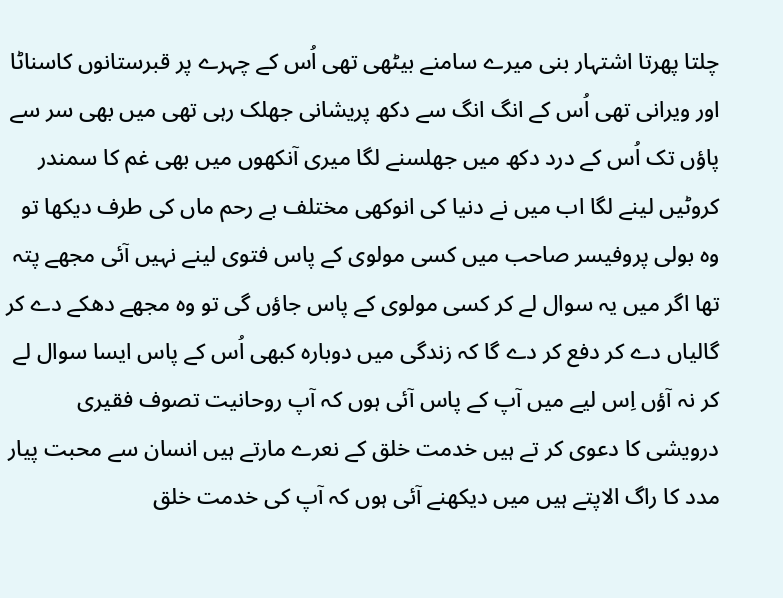چلتا پھرتا اشتہار بنی میرے سامنے بیٹھی تھی اُس کے چہرے پر قبرستانوں کاسناٹا اور ویرانی تھی اُس کے انگ انگ سے دکھ پریشانی جھلک رہی تھی میں بھی سر سے پاؤں تک اُس کے درد دکھ میں جھلسنے لگا میری آنکھوں میں بھی غم کا سمندر کروٹیں لینے لگا اب میں نے دنیا کی انوکھی مختلف بے رحم ماں کی طرف دیکھا تو وہ بولی پروفیسر صاحب میں کسی مولوی کے پاس فتوی لینے نہیں آئی مجھے پتہ تھا اگر میں یہ سوال لے کر کسی مولوی کے پاس جاؤں گی تو وہ مجھے دھکے دے کر گالیاں دے کر دفع کر دے گا کہ زندگی میں دوبارہ کبھی اُس کے پاس ایسا سوال لے کر نہ آؤں اِس لیے میں آپ کے پاس آئی ہوں کہ آپ روحانیت تصوف فقیری درویشی کا دعوی کر تے ہیں خدمت خلق کے نعرے مارتے ہیں انسان سے محبت پیار مدد کا راگ الاپتے ہیں میں دیکھنے آئی ہوں کہ آپ کی خدمت خلق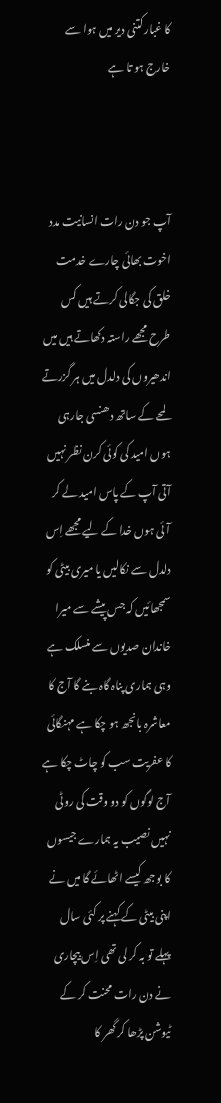کا غبار کتنی دیر میں ہوا سے خارج ہو تا ہے



آپ جو دن رات انسانیت مدد اخوت بھائی چارے خدمت خلق کی جگالی کرتے ہیں کس طرح مجھے راستہ دکھاتے ہیں میں اندھیروں کی دلدل میں ہر گزرتے لمحے کے ساتھ دھنسی جارہی ہوں امید کی کوئی کرن نظر نہیں آتی آپ کے پاس امید لے کر آئی ہوں خدا کے لیے مجھے اِس دلدل سے نکالیں یا میری بیٹی کو سمجھائیں کہ جس پیشے سے میرا خاندان صدیوں سے منسلک ہے وہی ہماری پناہ گاہ بنے گا آج کا معاشرہ بانجھ ہو چکا ہے مہنگائی کا عفریت سب کو چاٹ چکا ہے آج لوگوں کو دو وقت کی روٹی نہیں نصیب یہ ہمارے جیسوں کا بوجھ کیسے اٹھائے گا میں نے اپنی بیٹی کے کہنے پر کئی سال پہلے تو بہ کر لی تھی اِس بیچاری نے دن رات محنت کر کے ٹیوشن پڑھا کر گھر کا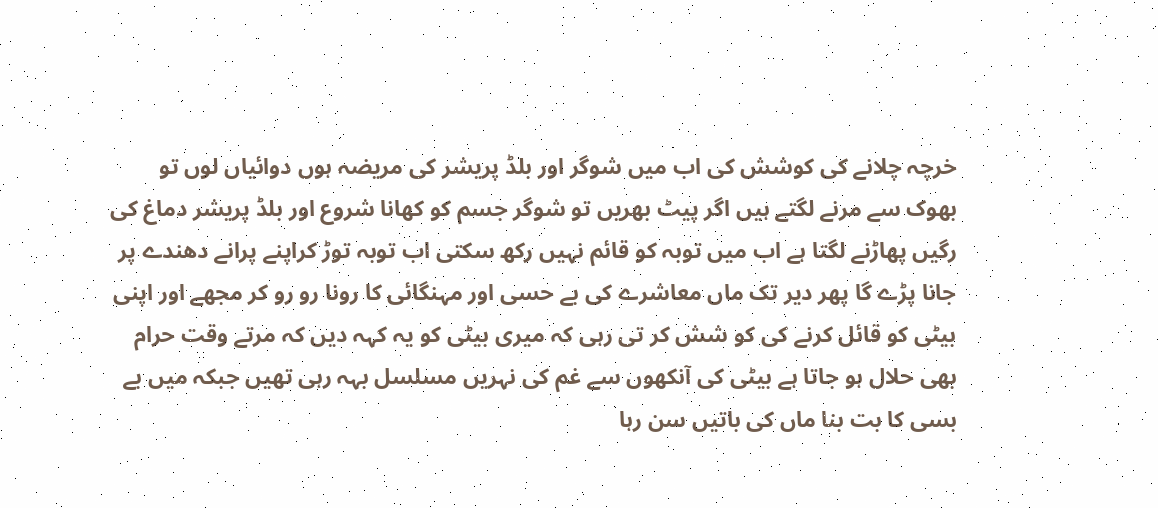خرچہ چلانے کی کوشش کی اب میں شوگر اور بلڈ پریشر کی مریضہ ہوں دوائیاں لوں تو بھوک سے مرنے لگتے ہیں اگر پیٹ بھریں تو شوگر جسم کو کھانا شروع اور بلڈ پریشر دماغ کی رگیں پھاڑنے لگتا ہے اب میں توبہ کو قائم نہیں رکھ سکتی اب توبہ توڑ کراپنے پرانے دھندے پر جانا پڑے گا پھر دیر تک ماں معاشرے کی بے حسی اور مہنگائی کا رونا رو رو کر مجھے اور اپنی بیٹی کو قائل کرنے کی کو شش کر تی رہی کہ میری بیٹی کو یہ کہہ دیں کہ مرتے وقت حرام بھی حلال ہو جاتا ہے بیٹی کی آنکھوں سے غم کی نہریں مسلسل بہہ رہی تھیں جبکہ میں بے بسی کا بت بنا ماں کی باتیں سن رہا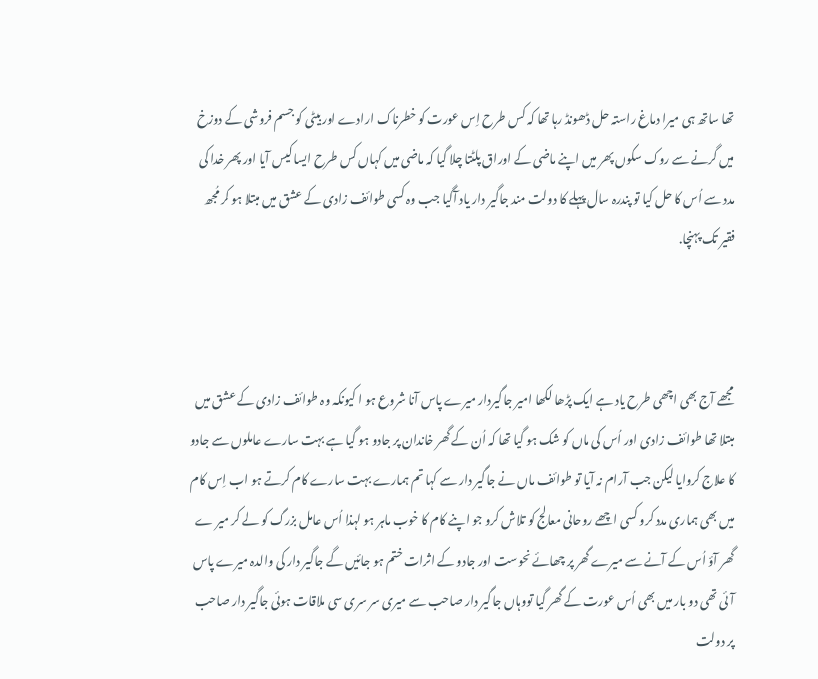تھا ساتھ ہی میرا دماغ راستہ حل ڈھونڈ رہا تھا کہ کس طرح اِس عورت کو خطرناک ارادے اور بیٹی کو جسم فروشی کے دوزخ میں گرنے سے روک سکوں پھر میں اپنے ماضی کے اوراق پلٹتا چلا گیا کہ ماضی میں کہاں کس طرح ایسا کیس آیا اور پھر خدا کی مدد سے اُس کا حل کیا تو پندرہ سال پہلے کا دولت مند جاگیر دار یاد آگیا جب وہ کسی طوائف زادی کے عشق میں مبتلا ہو کر مُجھ فقیر تک پہنچا.



مجھے آج بھی اچھی طرح یاد ہے ایک پڑھا لکھا امیر جاگیردار میرے پاس آنا شروع ہو ا کیونکہ وہ طوائف زادی کے عشق میں مبتلا تھا طوائف زادی اور اُس کی ماں کو شک ہو گیا تھا کہ اُن کے گھر خاندان پر جادو ہو گیا ہے بہت سارے عاملوں سے جادو کا علاج کروایا لیکن جب آرام نہ آیا تو طوائف ماں نے جاگیر دار سے کہا تم ہمارے بہت سارے کام کرتے ہو اب اِس کام میں بھی ہماری مدد کرو کسی اچھے روحانی معالج کو تلاش کرو جو اپنے کام کا خوب ماہر ہو لہذا اُس عامل بزرگ کو لے کر میر ے گھر آؤ اُس کے آنے سے میرے گھر پر چھائے نحوست اور جادو کے اثرات ختم ہو جائیں گے جاگیر دار کی والدہ میرے پاس آئی تھی دو بار میں بھی اُس عورت کے گھر گیا تووہاں جاگیر دار صاحب سے میری سر سری سی ملاقات ہوئی جاگیر دار صاحب پر دولت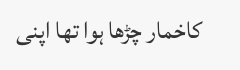کاخمار چڑھا ہوا تھا اپنی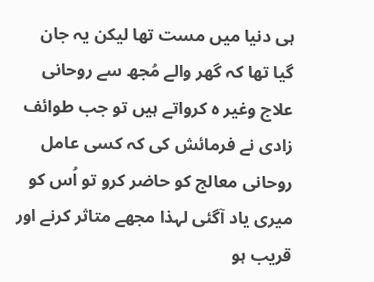ہی دنیا میں مست تھا لیکن یہ جان گیا تھا کہ گھر والے مُجھ سے روحانی علاج وغیر ہ کرواتے ہیں تو جب طوائف زادی نے فرمائش کی کہ کسی عامل روحانی معالج کو حاضر کرو تو اُس کو میری یاد آگئی لہذا مجھے متاثر کرنے اور قریب ہو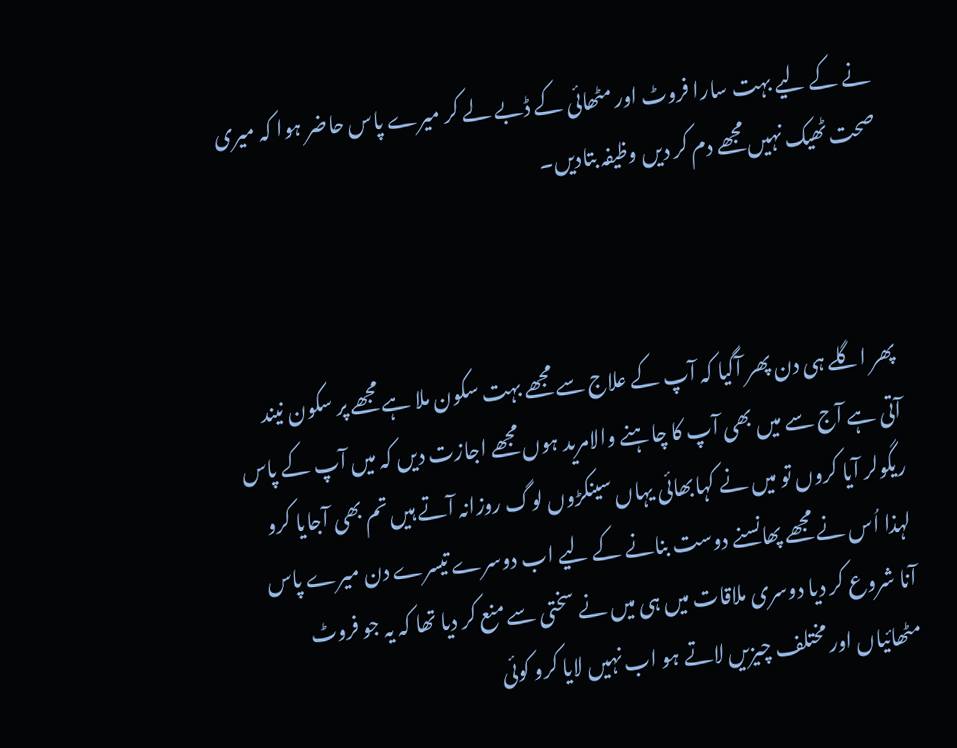نے کے لیے بہت سارا فروٹ اور مٹھائی کے ڈبے لے کر میرے پاس حاضر ہوا کہ میری صحت ٹھیک نہیں مجھے دم کر دیں وظیفہ بتادیں۔



پھر اگلے ہی دن پھر آگیا کہ آپ کے علاج سے مجھے بہت سکون ملا ہے مجھے پر سکون نیند آتی ہے آج سے میں بھی آپ کا چاہنے والامرید ہوں مجھے اجازت دیں کہ میں آپ کے پاس ریگولر آیا کروں تو میں نے کہابھائی یہاں سینکڑوں لوگ روزانہ آتے ہیں تم بھی آجایا کرو لہذا اُس نے مجھے پھانسنے دوست بنانے کے لیے اب دوسرے تیسرے دن میرے پاس آنا شروع کر دیا دوسری ملاقات میں ہی میں نے سختی سے منع کر دیا تھا کہ یہ جو فروٹ مٹھائیاں اور مختلف چیزیں لاتے ہو اب نہیں لایا کرو کوئی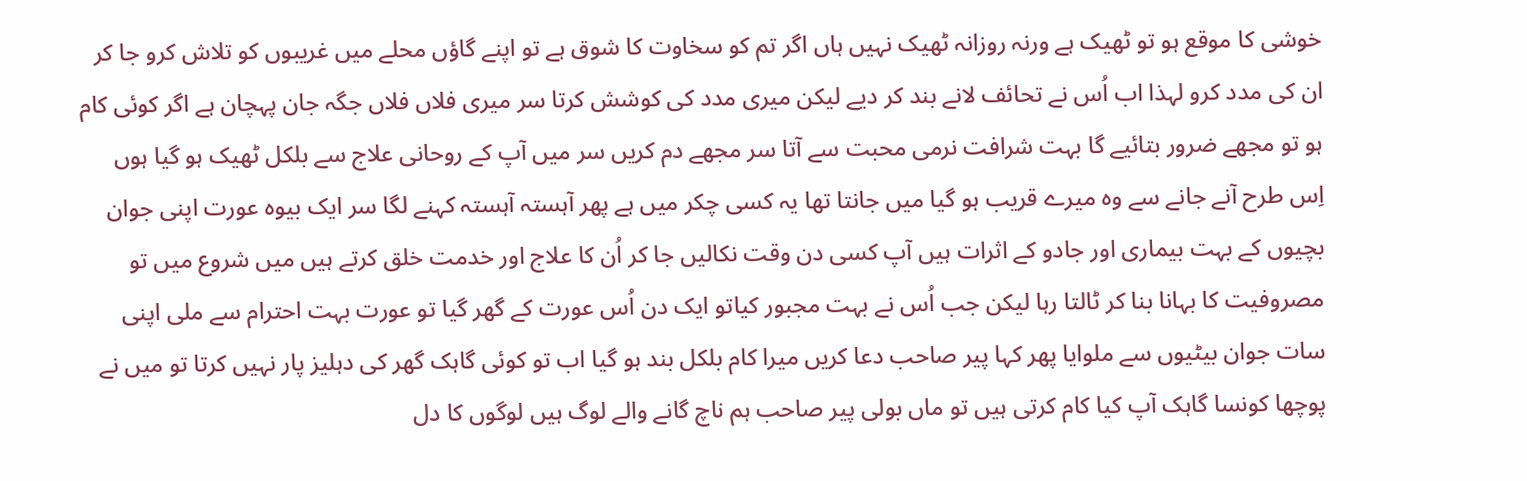خوشی کا موقع ہو تو ٹھیک ہے ورنہ روزانہ ٹھیک نہیں ہاں اگر تم کو سخاوت کا شوق ہے تو اپنے گاؤں محلے میں غریبوں کو تلاش کرو جا کر ان کی مدد کرو لہذا اب اُس نے تحائف لانے بند کر دیے لیکن میری مدد کی کوشش کرتا سر میری فلاں فلاں جگہ جان پہچان ہے اگر کوئی کام ہو تو مجھے ضرور بتائیے گا بہت شرافت نرمی محبت سے آتا سر مجھے دم کریں سر میں آپ کے روحانی علاج سے بلکل ٹھیک ہو گیا ہوں اِس طرح آنے جانے سے وہ میرے قریب ہو گیا میں جانتا تھا یہ کسی چکر میں ہے پھر آہستہ آہستہ کہنے لگا سر ایک بیوہ عورت اپنی جوان بچیوں کے بہت بیماری اور جادو کے اثرات ہیں آپ کسی دن وقت نکالیں جا کر اُن کا علاج اور خدمت خلق کرتے ہیں میں شروع میں تو مصروفیت کا بہانا بنا کر ٹالتا رہا لیکن جب اُس نے بہت مجبور کیاتو ایک دن اُس عورت کے گھر گیا تو عورت بہت احترام سے ملی اپنی سات جوان بیٹیوں سے ملوایا پھر کہا پیر صاحب دعا کریں میرا کام بلکل بند ہو گیا اب تو کوئی گاہک گھر کی دہلیز پار نہیں کرتا تو میں نے پوچھا کونسا گاہک آپ کیا کام کرتی ہیں تو ماں بولی پیر صاحب ہم ناچ گانے والے لوگ ہیں لوگوں کا دل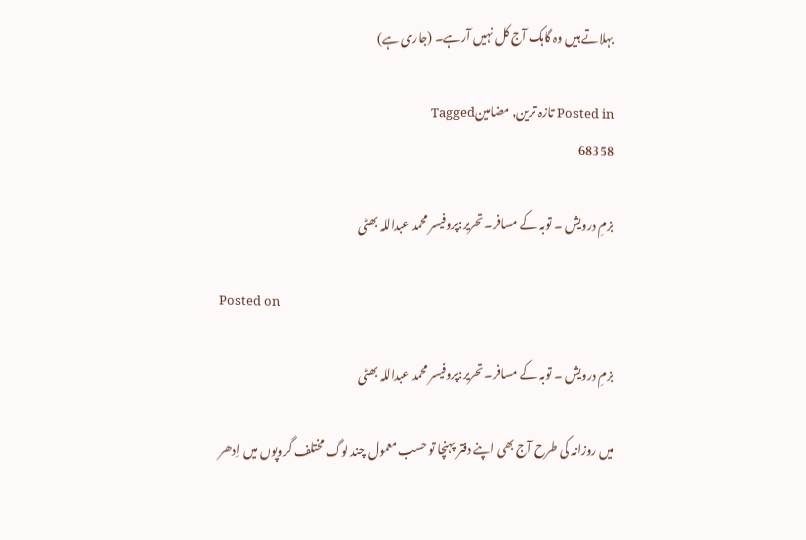بہلاتے ہیں وہ گاہک آج کل نہیں آرہے۔ (جاری ہے)

Posted in تازہ ترین, مضامینTagged
68358

بزمِ درویش ۔ توبہ کے مسافر۔ تحریر:پروفیسر محمد عبداللہ بھٹی

Posted on

بزمِ درویش ۔ توبہ کے مسافر۔ تحریر:پروفیسر محمد عبداللہ بھٹی

میں روزانہ کی طرح آج بھی اپنے دفتر پہنچا تو حسب معمول چند لوگ مختلف گروپوں میں اِدھر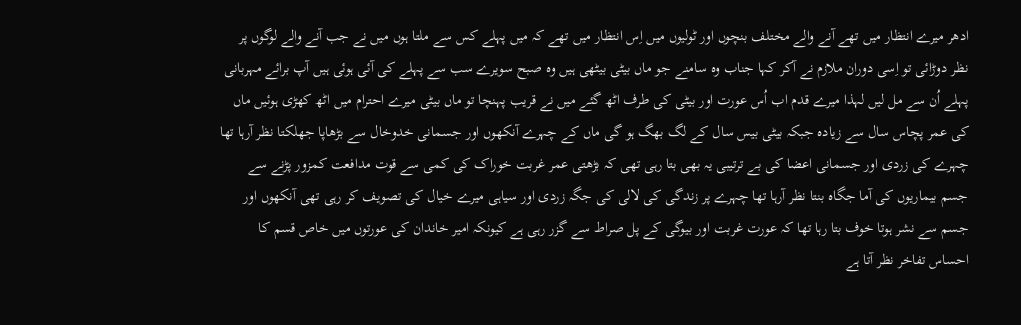ادھر میرے انتظار میں تھے آنے والے مختلف بنچوں اور ٹولیوں میں اِس انتظار میں تھے کہ میں پہلے کس سے ملتا ہوں میں نے جب آنے والے لوگوں پر نظر دوڑائی تو اِسی دوران ملازم نے آکر کہا جناب وہ سامنے جو ماں بیٹی بیٹھی ہیں وہ صبح سویرے سب سے پہلے کی آئی ہوئی ہیں آپ برائے مہربانی پہلے اُن سے مل لیں لہذا میرے قدم اب اُس عورت اور بیٹی کی طرف اٹھ گئے میں نے قریب پہنچا تو ماں بیٹی میرے احترام میں اٹھ کھڑی ہوئیں ماں کی عمر پچاس سال سے زیادہ جبکہ بیٹی بیس سال کے لگ بھگ ہو گی ماں کے چہرے آنکھوں اور جسمانی خدوخال سے بڑھاپا جھلکتا نظر آرہا تھا چہرے کی زردی اور جسمانی اعضا کی بے ترتیبی یہ بھی بتا رہی تھی کہ بڑھتی عمر غربت خوراک کی کمی سے قوت مدافعت کمزور پڑنے سے جسم بیماریوں کی آما جگاہ بنتا نظر آرہا تھا چہرے پر زندگی کی لالی کی جگہ زردی اور سیاہی میرے خیال کی تصویف کر رہی تھی آنکھوں اور جسم سے نشر ہوتا خوف بتا رہا تھا کہ عورت غربت اور بیوگی کے پل صراط سے گزر رہی ہے کیونکہ امیر خاندان کی عورتوں میں خاص قسم کا احساس تفاخر نظر آتا ہے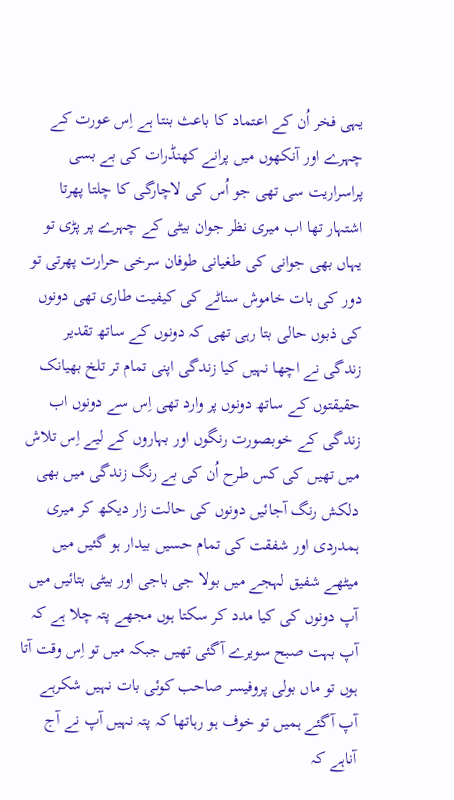یہی فخر اُن کے اعتماد کا باعث بنتا ہے اِس عورت کے چہرے اور آنکھوں میں پرانے کھنڈرات کی بے بسی پراسراریت سی تھی جو اُس کی لاچارگی کا چلتا پھرتا اشتہار تھا اب میری نظر جوان بیٹی کے چہرے پر پڑی تو یہاں بھی جوانی کی طغیانی طوفان سرخی حرارت پھرتی تو دور کی بات خاموش سناٹے کی کیفیت طاری تھی دونوں کی ذبوں حالی بتا رہی تھی کہ دونوں کے ساتھ تقدیر زندگی نے اچھا نہیں کیا زندگی اپنی تمام تر تلخ بھیانک حقیقتوں کے ساتھ دونوں پر وارد تھی اِس سے دونوں اب زندگی کے خوبصورت رنگوں اور بہاروں کے لیے اِس تلاش میں تھیں کی کس طرح اُن کی بے رنگ زندگی میں بھی دلکش رنگ آجائیں دونوں کی حالت زار دیکھ کر میری ہمدردی اور شفقت کی تمام حسیں بیدار ہو گئیں میں میٹھے شفیق لہجے میں بولا جی باجی اور بیٹی بتائیں میں آپ دونوں کی کیا مدد کر سکتا ہوں مجھے پتہ چلا ہے کہ آپ بہت صبح سویرے آگئی تھیں جبکہ میں تو اِس وقت آتا ہوں تو ماں بولی پروفیسر صاحب کوئی بات نہیں شکرہے آپ آگئے ہمیں تو خوف ہو رہاتھا کہ پتہ نہیں آپ نے آج آناہے کہ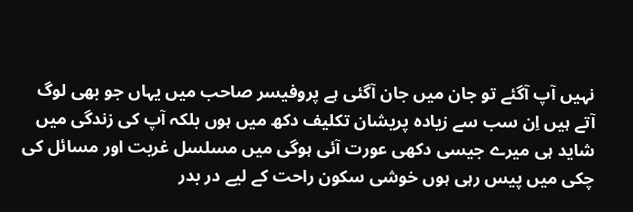نہیں آپ آگئے تو جان میں جان آگئی ہے پروفیسر صاحب میں یہاں جو بھی لوگ آتے ہیں اِن سب سے زیادہ پریشان تکلیف دکھ میں ہوں بلکہ آپ کی زندگی میں شاید ہی میرے جیسی دکھی عورت آئی ہوگی میں مسلسل غربت اور مسائل کی چکی میں پیس رہی ہوں خوشی سکون راحت کے لیے در بدر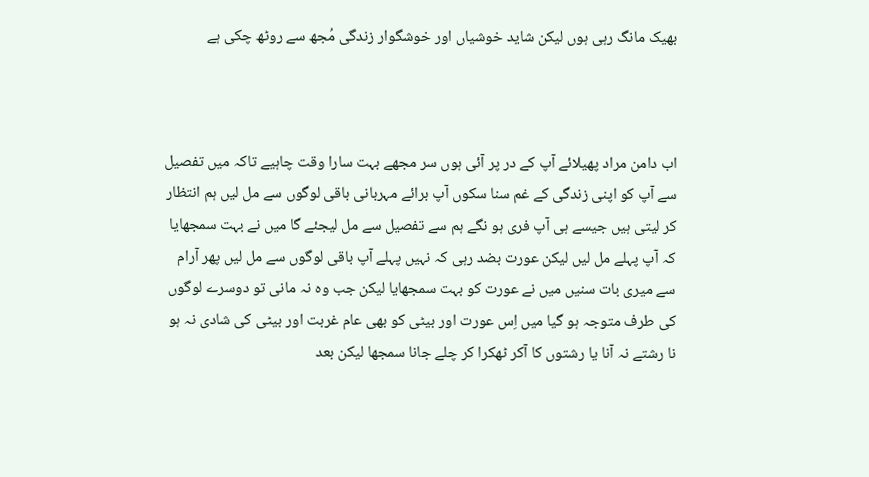بھیک مانگ رہی ہوں لیکن شاید خوشیاں اور خوشگوار زندگی مُجھ سے روٹھ چکی ہے



اب دامن مراد پھیلائے آپ کے در پر آئی ہوں سر مجھے بہت سارا وقت چاہیے تاکہ میں تفصیل سے آپ کو اپنی زندگی کے غم سنا سکوں آپ برائے مہربانی باقی لوگوں سے مل لیں ہم انتظار کر لیتی ہیں جیسے ہی آپ فری ہو نگے ہم سے تفصیل سے مل لیجئے گا میں نے بہت سمجھایا کہ آپ پہلے مل لیں لیکن عورت بضد رہی کہ نہیں پہلے آپ باقی لوگوں سے مل لیں پھر آرام سے میری بات سنیں میں نے عورت کو بہت سمجھایا لیکن جب وہ نہ مانی تو دوسرے لوگوں کی طرف متوجہ ہو گیا میں اِس عورت اور بیٹی کو بھی عام غربت اور بیٹی کی شادی نہ ہو نا رشتے نہ آنا یا رشتوں کا آکر ٹھکرا کر چلے جانا سمجھا لیکن بعد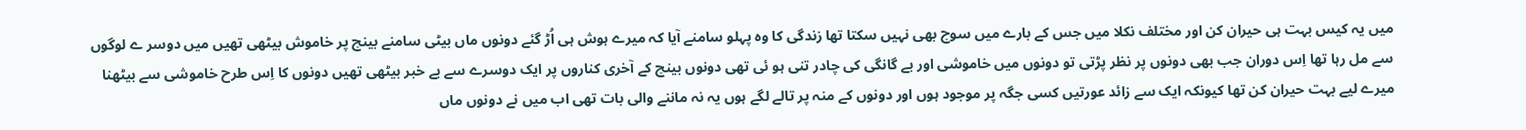میں یہ کیس بہت ہی حیران کن اور مختلف نکلا میں جس کے بارے میں سوچ بھی نہیں سکتا تھا زندگی کا وہ پہلو سامنے آیا کہ میرے ہوش ہی اُڑ گئے دونوں ماں بیٹی سامنے بینچ پر خاموش بیٹھی تھیں میں دوسر ے لوگوں سے مل رہا تھا اِس دوران جب بھی دونوں پر نظر پڑتی تو دونوں میں خاموشی اور بے گانگی کی چادر تنی ہو ئی تھی دونوں بینچ کے آخری کناروں پر ایک دوسرے سے بے خبر بیٹھی تھیں دونوں کا اِس طرح خاموشی سے بیٹھنا میرے لیے بہت حیران کن تھا کیونکہ ایک سے زائد عورتیں کسی جگہ پر موجود ہوں اور دونوں کے منہ پر تالے لگے ہوں یہ نہ ماننے والی بات تھی اب میں نے دونوں ماں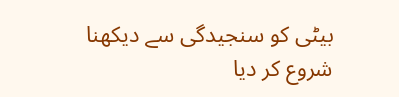بیٹی کو سنجیدگی سے دیکھنا شروع کر دیا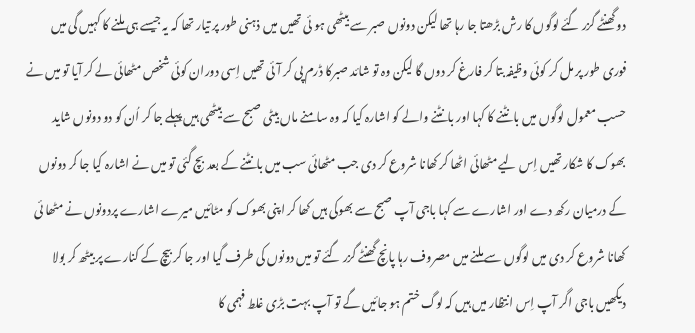دو گھنٹے گزر گئے لوگوں کا رش بڑھتا جا رہا تھا لیکن دونوں صبر سے بیٹھی ہو ئی تھیں میں ذہنی طور پر تیار تھا کہ یہ جیسے ہی ملنے کا کہیں گی میں فوری طور پر مل کر کوئی وظیفہ بتا کر فارغ کر دوں گا لیکن وہ تو شائد صبرکا ڈرم پی کر آئی تھیں اِسی دوران کوئی شخص مٹھائی لے کر آیا تو میں نے حسب معمول لوگوں میں بانٹنے کا کہا اور بانٹنے والے کو اشارہ کیا کہ وہ سامنے ماں بیٹی صبح سے بیٹھی ہیں پہلے جا کر اُن کو دو دونوں شاید بھوک کا شکار تھیں اِس لیے مٹھائی اٹھا کر کھانا شروع کر دی جب مٹھائی سب میں بانٹنے کے بعد بچ گئی تو میں نے اشارہ کیا جا کر دونوں کے درمیان رکھ دے اور اشارے سے کہا باجی آپ صبح سے بھوکی ہیں کھا کر اپنی بھوک کو مٹائیں میرے اشارے پردونوں نے مٹھا ئی کھانا شروع کر دی میں لوگوں سے ملنے میں مصروف رہا پانچ گھنٹے گزر گئے تو میں دونوں کی طرف گیا اور جا کر بیچ کے کنارے پر بیٹھ کر بولا دیکھیں باجی اگر آپ اِس انتظار میں ہیں کہ لوگ ختم ہو جائیں گے تو آپ بہت بڑی غلط فہمی کا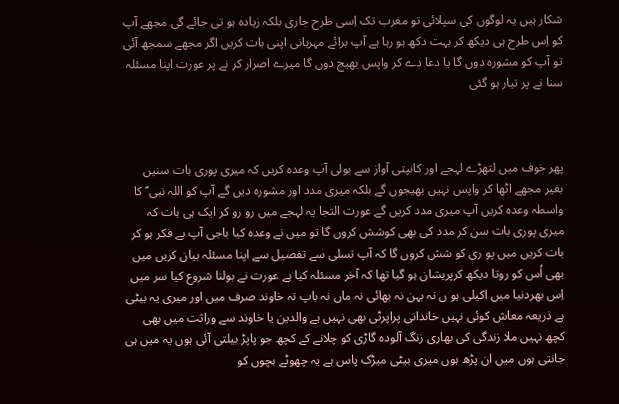شکار ہیں یہ لوگوں کی سپلائی تو مغرب تک اِسی طرح جاری بلکہ زیادہ ہو تی جائے گی مجھے آپ کو اِس طرح ہی دیکھ کر بہت دکھ ہو رہا ہے آپ برائے مہربانی اپنی بات کریں اگر مجھے سمجھ آئی تو آپ کو مشورہ دوں گا یا دعا دے کر واپس بھیج دوں گا میرے اصرار کر نے پر عورت اپنا مسئلہ سنا نے پر تیار ہو گئی



پھر خوف میں لتھڑے لہجے اور کانپتی آواز سے بولی آپ وعدہ کریں کہ میری پوری بات سنیں بغیر مجھے اٹھا کر واپس نہیں بھیجوں گے بلکہ میری مدد اور مشورہ دیں گے آپ کو اللہ نبی ؐ کا واسطہ وعدہ کریں آپ میری مدد کریں گے عورت التجا یہ لہجے میں رو رو کر ایک ہی بات کہ میری پوری بات سن کر مدد کی بھی کوشش کروں گا تو میں نے وعدہ کیا باجی آپ بے فکر ہو کر بات کریں میں پو ری کو شش کروں گا کہ آپ تسلی سے تفصیل سے اپنا مسئلہ بیان کریں میں بھی اُس کو روتا دیکھ کرپریشان ہو گیا تھا کہ آخر مسئلہ کیا ہے عورت نے بولنا شروع کیا سر میں اِس بھردنیا میں اکیلی ہو ں نہ بہن نہ بھائی نہ ماں نہ باپ نہ خاوند صرف میں اور میری یہ بیٹی ہے ذریعہ معاش کوئی نہیں خاندانی پراپرٹی بھی نہیں ہے والدین یا خاوند سے وراثت میں بھی کچھ نہیں ملا زندگی کی بھاری زنگ آلودہ گاڑی کو چلانے کے کچھ جو پاپڑ بیلتی آئی ہوں یہ میں ہی جانتی ہوں میں ان پڑھ ہوں میری بیٹی میڑک پاس ہے یہ چھوٹے بچوں کو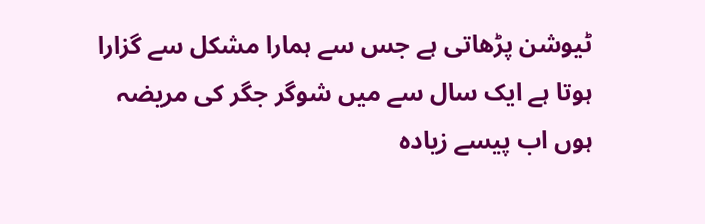ٹیوشن پڑھاتی ہے جس سے ہمارا مشکل سے گزارا ہوتا ہے ایک سال سے میں شوگر جگر کی مریضہ ہوں اب پیسے زیادہ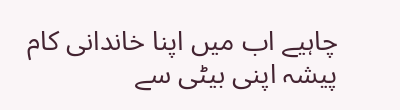چاہیے اب میں اپنا خاندانی کام پیشہ اپنی بیٹی سے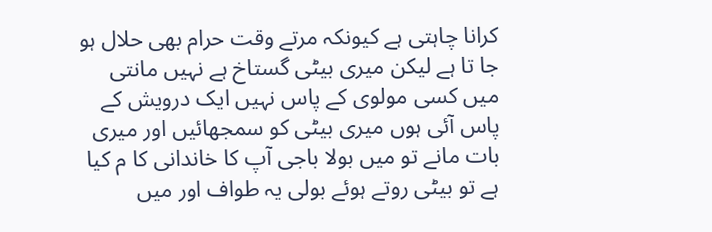کرانا چاہتی ہے کیونکہ مرتے وقت حرام بھی حلال ہو جا تا ہے لیکن میری بیٹی گستاخ ہے نہیں مانتی میں کسی مولوی کے پاس نہیں ایک درویش کے پاس آئی ہوں میری بیٹی کو سمجھائیں اور میری بات مانے تو میں بولا باجی آپ کا خاندانی کا م کیا ہے تو بیٹی روتے ہوئے بولی یہ طواف اور میں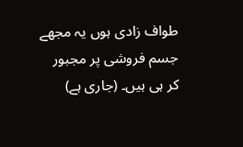طواف زادی ہوں یہ مجھے جسم فروشی پر مجبور کر ہی ہیں۔ (جاری ہے)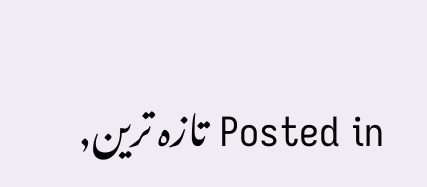Posted in تازہ ترین,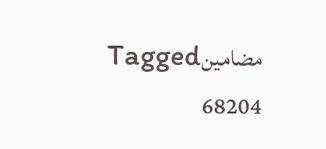مضامینTagged
68204